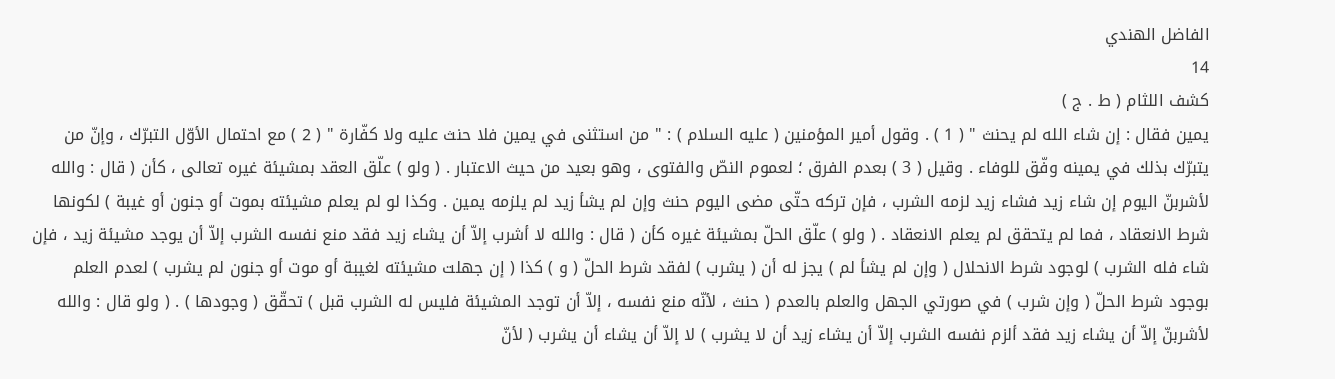الفاضل الهندي
14
كشف اللثام ( ط . ج )
يمين فقال : إن شاء الله لم يحنث " ( 1 ) . وقول أمير المؤمنين ( عليه السلام ) : " من استثنى في يمين فلا حنث عليه ولا كفّارة " ( 2 ) مع احتمال الأوّل التبرّك ، وإنّ من يتبرّك بذلك في يمينه وفّق للوفاء . وقيل ( 3 ) بعدم الفرق ؛ لعموم النصّ والفتوى ، وهو بعيد من حيث الاعتبار . ( ولو ) علّق العقد بمشيئة غيره تعالى ، كأن ( قال : والله لأشربنّ اليوم إن شاء زيد فشاء زيد لزمه الشرب ، فإن تركه حتّى مضى اليوم حنث وإن لم يشأ زيد لم يلزمه يمين . وكذا لو لم يعلم مشيئته بموت أو جنون أو غيبة ) لكونها شرط الانعقاد ، فما لم يتحقق لم يعلم الانعقاد . ( ولو ) علّق الحلّ بمشيئة غيره كأن ( قال : والله لا أشرب إلاّ أن يشاء زيد فقد منع نفسه الشرب إلاّ أن يوجد مشيئة زيد ، فإن شاء فله الشرب ) لوجود شرط الانحلال ( وإن لم يشأ لم ) يجز له أن ( يشرب ) لفقد شرط الحلّ ( و ) كذا ( إن جهلت مشيئته لغيبة أو موت أو جنون لم يشرب ) لعدم العلم بوجود شرط الحلّ ( وإن شرب ) في صورتي الجهل والعلم بالعدم ( حنث ، لأنّه منع نفسه ، إلاّ أن توجد المشيئة فليس له الشرب قبل ) تحقّق ( وجودها ) . ( ولو قال : والله لأشربنّ إلاّ أن يشاء زيد فقد ألزم نفسه الشرب إلاّ أن يشاء زيد أن لا يشرب ) لا إلاّ أن يشاء أن يشرب ( لأنّ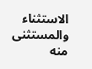الاستثناء والمستثنى منه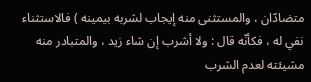متضادّان ، والمستثنى منه إيجاب لشربه بيمينه ) فالاستثناء نفي له ، فكأنّه قال : ولا أشرب إن شاء زيد ، والمتبادر منه مشيئته لعدم الشرب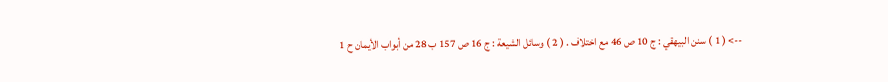--> ( 1 ) سنن البيهقي : ج 10 ص 46 مع اختلاف . ( 2 ) وسائل الشيعة : ج 16 ص 157 ب 28 من أبواب الأيمان ح 1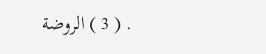. ( 3 ) الروضة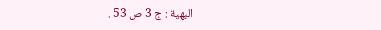البهية : ج 3 ص 53 .